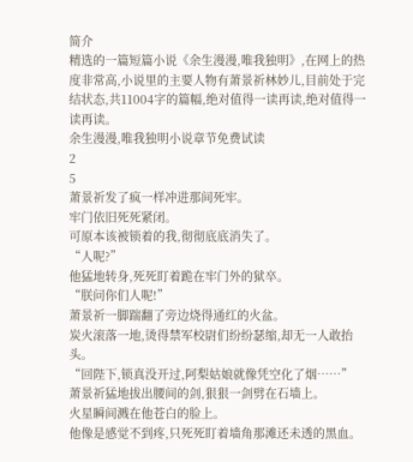简介
精选的一篇短篇小说《余生漫漫,唯我独明》,在网上的热度非常高,小说里的主要人物有萧景祈林妙儿,目前处于完结状态,共11004字的篇幅,绝对值得一读再读,绝对值得一读再读。
余生漫漫,唯我独明小说章节免费试读
2
5
萧景祈发了疯一样冲进那间死牢。
牢门依旧死死紧闭。
可原本该被锁着的我,彻彻底底消失了。
“人呢?”
他猛地转身,死死盯着跪在牢门外的狱卒。
“朕问你们人呢!”
萧景祈一脚踹翻了旁边烧得通红的火盆。
炭火滚落一地,烫得禁军校尉们纷纷瑟缩,却无一人敢抬头。
“回陛下,锁真没开过,阿梨姑娘就像凭空化了烟……”
萧景祈猛地拔出腰间的剑,狠狠一剑劈在石墙上。
火星瞬间溅在他苍白的脸上。
他像是感觉不到疼,只死死盯着墙角那滩还未透的黑血。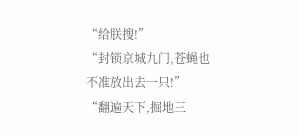“给朕搜!”
“封锁京城九门,苍蝇也不准放出去一只!”
“翻遍天下,掘地三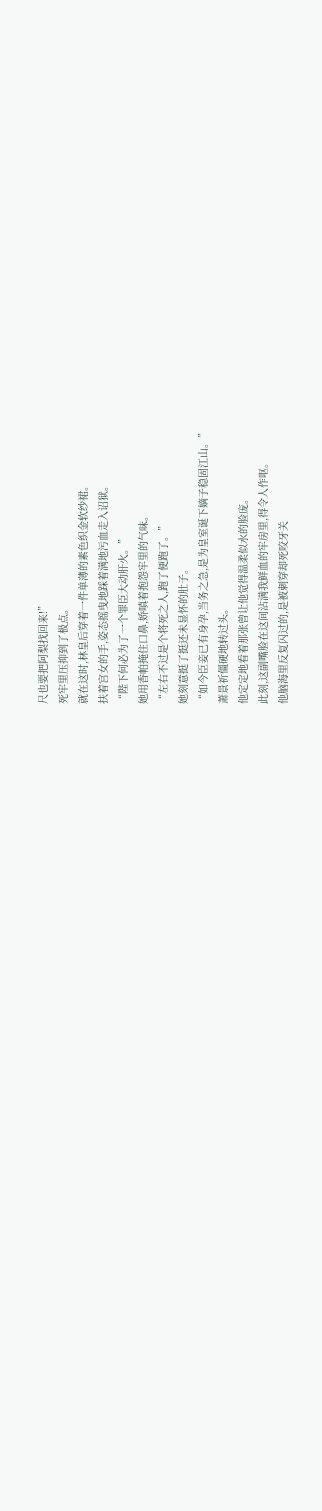尺也要把阿梨找回来!”
死牢里压抑到了极点。
就在这时,林皇后穿着一件单薄的素色织金软纱裙。
扶着宫女的手,姿态摇曳地踩着满地污血走入诏狱。
“陛下何必为了一个罪臣大动肝火。”
她用香帕掩住口鼻,娇嗔着抱怨牢里的气味。
“左右不过是个将死之人,跑了便跑了。”
她刻意挺了挺还未显怀的肚子。
“如今臣妾已有身孕,当务之急,是为皇室诞下嫡子稳固江山。”
萧景祈僵硬地转过头。
他定定地看着那张曾让他觉得温柔似水的脸庞。
此刻,这副嘴脸在这间沾满我鲜血的牢房里,得令人作呕。
他脑海里反复闪过的,是被刺穿却死咬牙关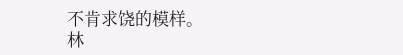不肯求饶的模样。
林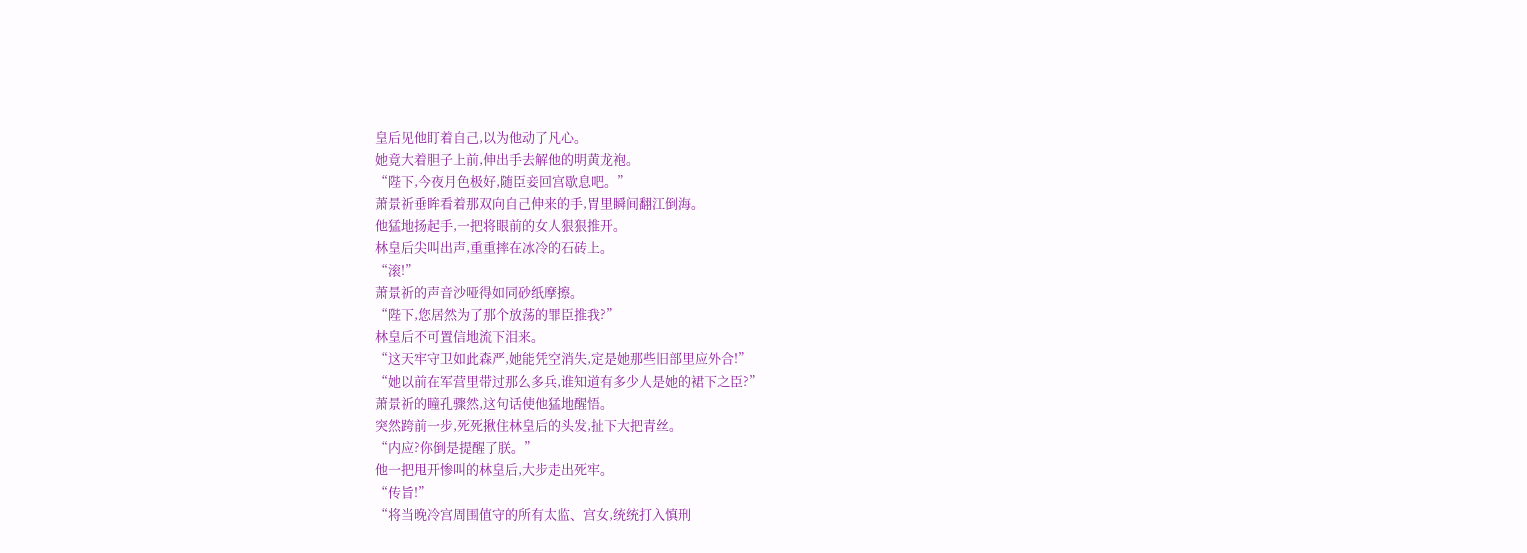皇后见他盯着自己,以为他动了凡心。
她竟大着胆子上前,伸出手去解他的明黄龙袍。
“陛下,今夜月色极好,随臣妾回宫歇息吧。”
萧景祈垂眸看着那双向自己伸来的手,胃里瞬间翻江倒海。
他猛地扬起手,一把将眼前的女人狠狠推开。
林皇后尖叫出声,重重摔在冰冷的石砖上。
“滚!”
萧景祈的声音沙哑得如同砂纸摩擦。
“陛下,您居然为了那个放荡的罪臣推我?”
林皇后不可置信地流下泪来。
“这天牢守卫如此森严,她能凭空消失,定是她那些旧部里应外合!”
“她以前在军营里带过那么多兵,谁知道有多少人是她的裙下之臣?”
萧景祈的瞳孔骤然,这句话使他猛地醒悟。
突然跨前一步,死死揪住林皇后的头发,扯下大把青丝。
“内应?你倒是提醒了朕。”
他一把甩开惨叫的林皇后,大步走出死牢。
“传旨!”
“将当晚冷宫周围值守的所有太监、宫女,统统打入慎刑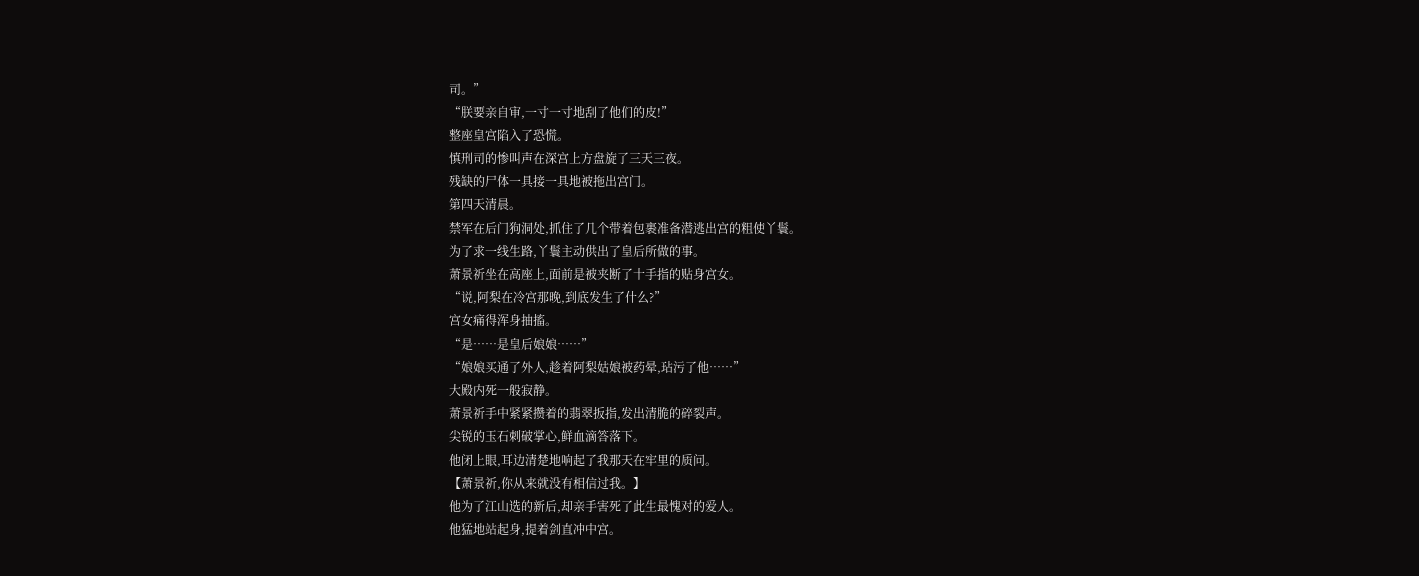司。”
“朕要亲自审,一寸一寸地刮了他们的皮!”
整座皇宫陷入了恐慌。
慎刑司的惨叫声在深宫上方盘旋了三天三夜。
残缺的尸体一具接一具地被拖出宫门。
第四天清晨。
禁军在后门狗洞处,抓住了几个带着包裹准备潜逃出宫的粗使丫鬟。
为了求一线生路,丫鬟主动供出了皇后所做的事。
萧景祈坐在高座上,面前是被夹断了十手指的贴身宫女。
“说,阿梨在冷宫那晚,到底发生了什么?”
宫女痛得浑身抽搐。
“是……是皇后娘娘……”
“娘娘买通了外人,趁着阿梨姑娘被药晕,玷污了他……”
大殿内死一般寂静。
萧景祈手中紧紧攒着的翡翠扳指,发出清脆的碎裂声。
尖锐的玉石刺破掌心,鲜血滴答落下。
他闭上眼,耳边清楚地响起了我那天在牢里的质问。
【萧景祈,你从来就没有相信过我。】
他为了江山选的新后,却亲手害死了此生最愧对的爱人。
他猛地站起身,提着剑直冲中宫。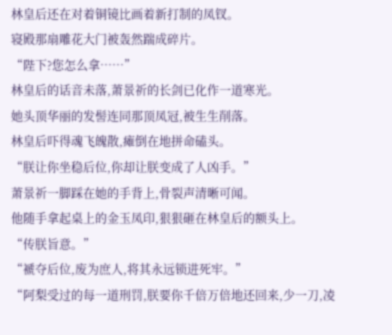林皇后还在对着铜镜比画着新打制的凤钗。
寝殿那扇雕花大门被轰然踹成碎片。
“陛下?您怎么拿……”
林皇后的话音未落,萧景祈的长剑已化作一道寒光。
她头顶华丽的发髻连同那顶凤冠,被生生削落。
林皇后吓得魂飞魄散,瘫倒在地拼命磕头。
“朕让你坐稳后位,你却让朕变成了人凶手。”
萧景祈一脚踩在她的手背上,骨裂声清晰可闻。
他随手拿起桌上的金玉凤印,狠狠砸在林皇后的额头上。
“传朕旨意。”
“褫夺后位,废为庶人,将其永远锁进死牢。”
“阿梨受过的每一道刑罚,朕要你千倍万倍地还回来,少一刀,凌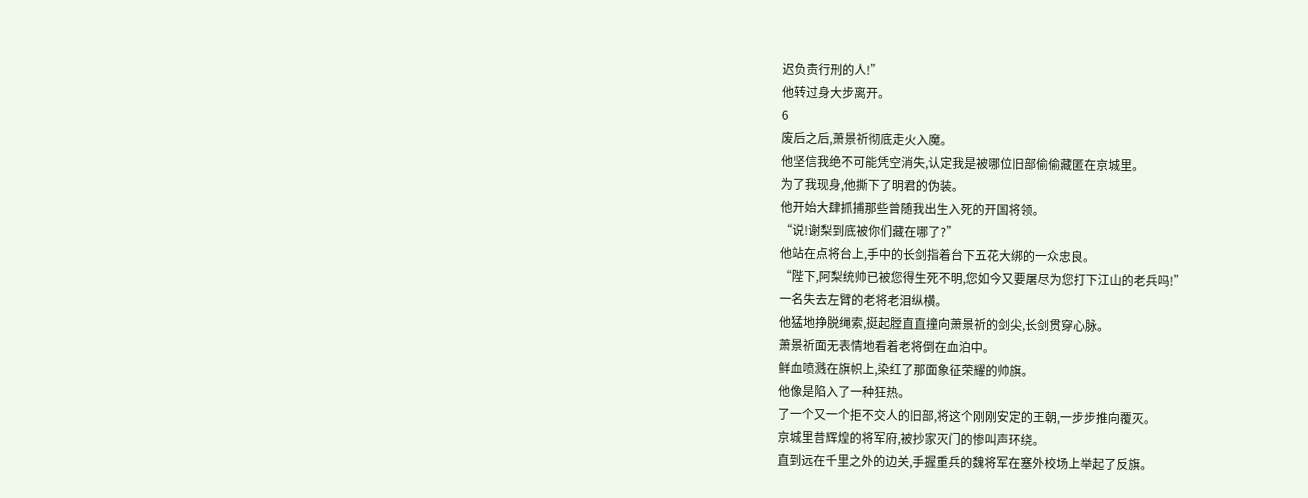迟负责行刑的人!”
他转过身大步离开。
6
废后之后,萧景祈彻底走火入魔。
他坚信我绝不可能凭空消失,认定我是被哪位旧部偷偷藏匿在京城里。
为了我现身,他撕下了明君的伪装。
他开始大肆抓捕那些曾随我出生入死的开国将领。
“说!谢梨到底被你们藏在哪了?”
他站在点将台上,手中的长剑指着台下五花大绑的一众忠良。
“陛下,阿梨统帅已被您得生死不明,您如今又要屠尽为您打下江山的老兵吗!”
一名失去左臂的老将老泪纵横。
他猛地挣脱绳索,挺起膛直直撞向萧景祈的剑尖,长剑贯穿心脉。
萧景祈面无表情地看着老将倒在血泊中。
鲜血喷溅在旗帜上,染红了那面象征荣耀的帅旗。
他像是陷入了一种狂热。
了一个又一个拒不交人的旧部,将这个刚刚安定的王朝,一步步推向覆灭。
京城里昔辉煌的将军府,被抄家灭门的惨叫声环绕。
直到远在千里之外的边关,手握重兵的魏将军在塞外校场上举起了反旗。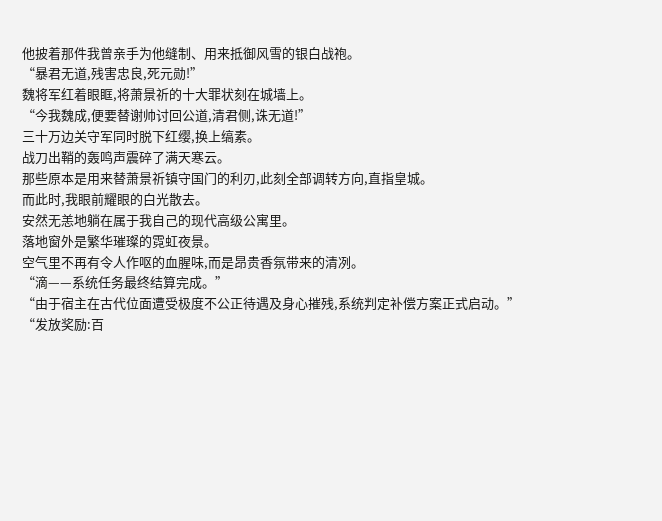他披着那件我曾亲手为他缝制、用来抵御风雪的银白战袍。
“暴君无道,残害忠良,死元勋!”
魏将军红着眼眶,将萧景祈的十大罪状刻在城墙上。
“今我魏成,便要替谢帅讨回公道,清君侧,诛无道!”
三十万边关守军同时脱下红缨,换上缟素。
战刀出鞘的轰鸣声震碎了满天寒云。
那些原本是用来替萧景祈镇守国门的利刃,此刻全部调转方向,直指皇城。
而此时,我眼前耀眼的白光散去。
安然无恙地躺在属于我自己的现代高级公寓里。
落地窗外是繁华璀璨的霓虹夜景。
空气里不再有令人作呕的血腥味,而是昂贵香氛带来的清冽。
“滴——系统任务最终结算完成。”
“由于宿主在古代位面遭受极度不公正待遇及身心摧残,系统判定补偿方案正式启动。”
“发放奖励:百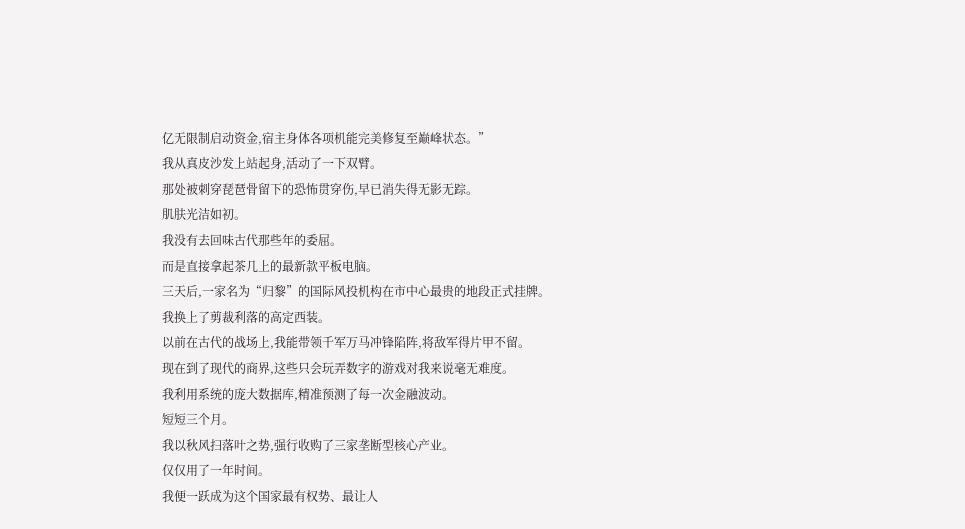亿无限制启动资金,宿主身体各项机能完美修复至巅峰状态。”
我从真皮沙发上站起身,活动了一下双臂。
那处被刺穿琵琶骨留下的恐怖贯穿伤,早已消失得无影无踪。
肌肤光洁如初。
我没有去回味古代那些年的委屈。
而是直接拿起茶几上的最新款平板电脑。
三天后,一家名为“归黎”的国际风投机构在市中心最贵的地段正式挂牌。
我换上了剪裁利落的高定西装。
以前在古代的战场上,我能带领千军万马冲锋陷阵,将敌军得片甲不留。
现在到了现代的商界,这些只会玩弄数字的游戏对我来说毫无难度。
我利用系统的庞大数据库,精准预测了每一次金融波动。
短短三个月。
我以秋风扫落叶之势,强行收购了三家垄断型核心产业。
仅仅用了一年时间。
我便一跃成为这个国家最有权势、最让人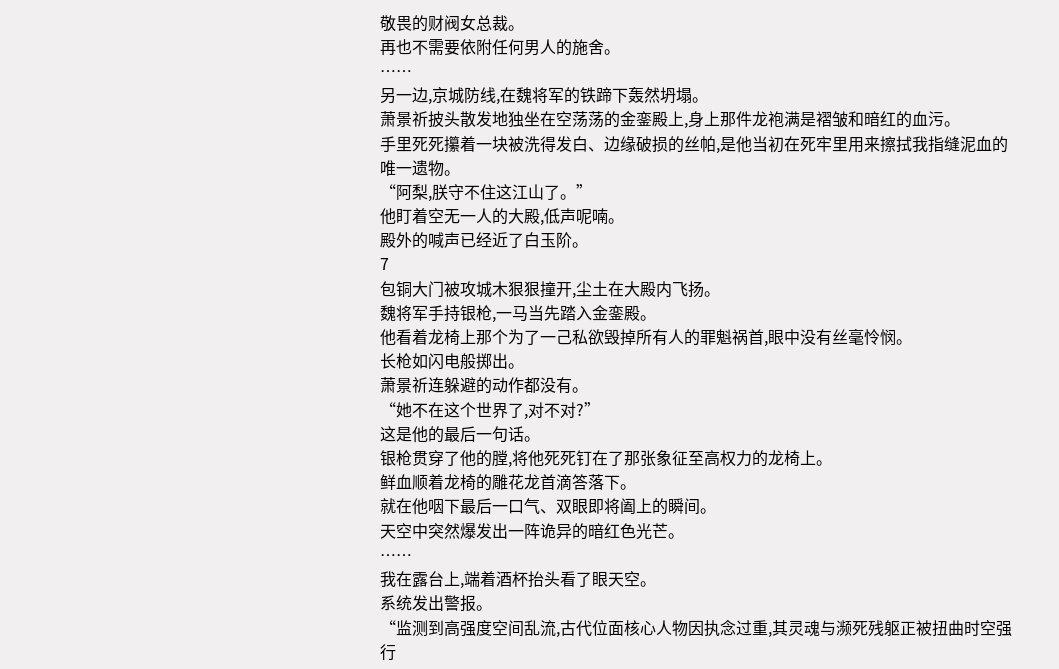敬畏的财阀女总裁。
再也不需要依附任何男人的施舍。
……
另一边,京城防线,在魏将军的铁蹄下轰然坍塌。
萧景祈披头散发地独坐在空荡荡的金銮殿上,身上那件龙袍满是褶皱和暗红的血污。
手里死死攥着一块被洗得发白、边缘破损的丝帕,是他当初在死牢里用来擦拭我指缝泥血的唯一遗物。
“阿梨,朕守不住这江山了。”
他盯着空无一人的大殿,低声呢喃。
殿外的喊声已经近了白玉阶。
7
包铜大门被攻城木狠狠撞开,尘土在大殿内飞扬。
魏将军手持银枪,一马当先踏入金銮殿。
他看着龙椅上那个为了一己私欲毁掉所有人的罪魁祸首,眼中没有丝毫怜悯。
长枪如闪电般掷出。
萧景祈连躲避的动作都没有。
“她不在这个世界了,对不对?”
这是他的最后一句话。
银枪贯穿了他的膛,将他死死钉在了那张象征至高权力的龙椅上。
鲜血顺着龙椅的雕花龙首滴答落下。
就在他咽下最后一口气、双眼即将阖上的瞬间。
天空中突然爆发出一阵诡异的暗红色光芒。
……
我在露台上,端着酒杯抬头看了眼天空。
系统发出警报。
“监测到高强度空间乱流,古代位面核心人物因执念过重,其灵魂与濒死残躯正被扭曲时空强行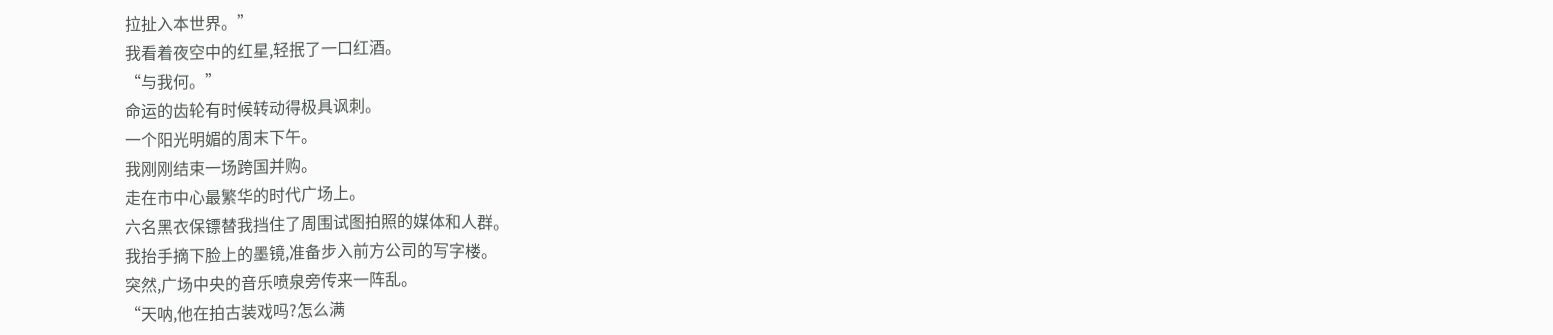拉扯入本世界。”
我看着夜空中的红星,轻抿了一口红酒。
“与我何。”
命运的齿轮有时候转动得极具讽刺。
一个阳光明媚的周末下午。
我刚刚结束一场跨国并购。
走在市中心最繁华的时代广场上。
六名黑衣保镖替我挡住了周围试图拍照的媒体和人群。
我抬手摘下脸上的墨镜,准备步入前方公司的写字楼。
突然,广场中央的音乐喷泉旁传来一阵乱。
“天呐,他在拍古装戏吗?怎么满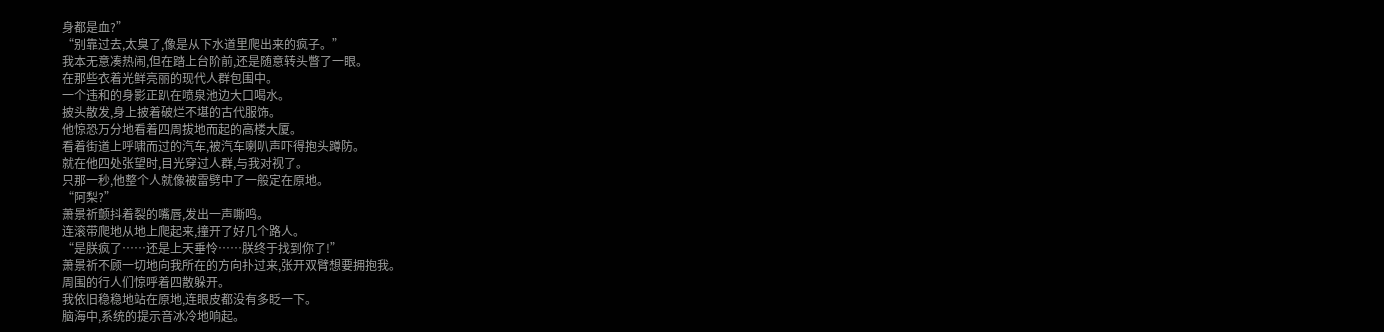身都是血?”
“别靠过去,太臭了,像是从下水道里爬出来的疯子。”
我本无意凑热闹,但在踏上台阶前,还是随意转头瞥了一眼。
在那些衣着光鲜亮丽的现代人群包围中。
一个违和的身影正趴在喷泉池边大口喝水。
披头散发,身上披着破烂不堪的古代服饰。
他惊恐万分地看着四周拔地而起的高楼大厦。
看着街道上呼啸而过的汽车,被汽车喇叭声吓得抱头蹲防。
就在他四处张望时,目光穿过人群,与我对视了。
只那一秒,他整个人就像被雷劈中了一般定在原地。
“阿梨?”
萧景祈颤抖着裂的嘴唇,发出一声嘶鸣。
连滚带爬地从地上爬起来,撞开了好几个路人。
“是朕疯了……还是上天垂怜……朕终于找到你了!”
萧景祈不顾一切地向我所在的方向扑过来,张开双臂想要拥抱我。
周围的行人们惊呼着四散躲开。
我依旧稳稳地站在原地,连眼皮都没有多眨一下。
脑海中,系统的提示音冰冷地响起。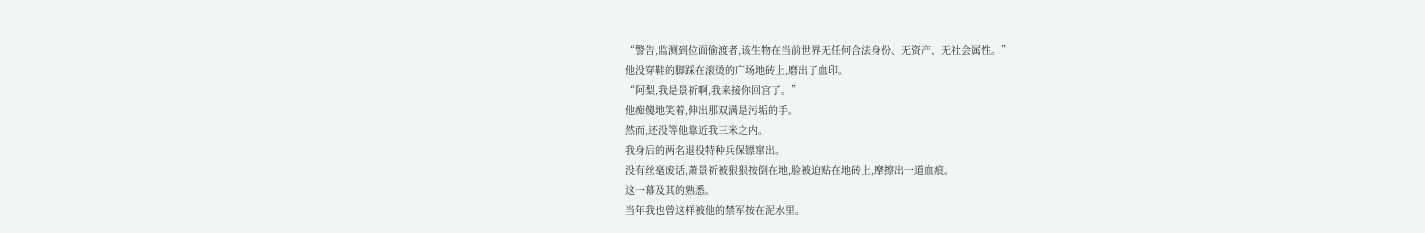“警告,监测到位面偷渡者,该生物在当前世界无任何合法身份、无资产、无社会属性。”
他没穿鞋的脚踩在滚烫的广场地砖上,磨出了血印。
“阿梨,我是景祈啊,我来接你回宫了。”
他痴傻地笑着,伸出那双满是污垢的手。
然而,还没等他靠近我三米之内。
我身后的两名退役特种兵保镖窜出。
没有丝毫废话,萧景祈被狠狠按倒在地,脸被迫贴在地砖上,摩擦出一道血痕。
这一幕及其的熟悉。
当年我也曾这样被他的禁军按在泥水里。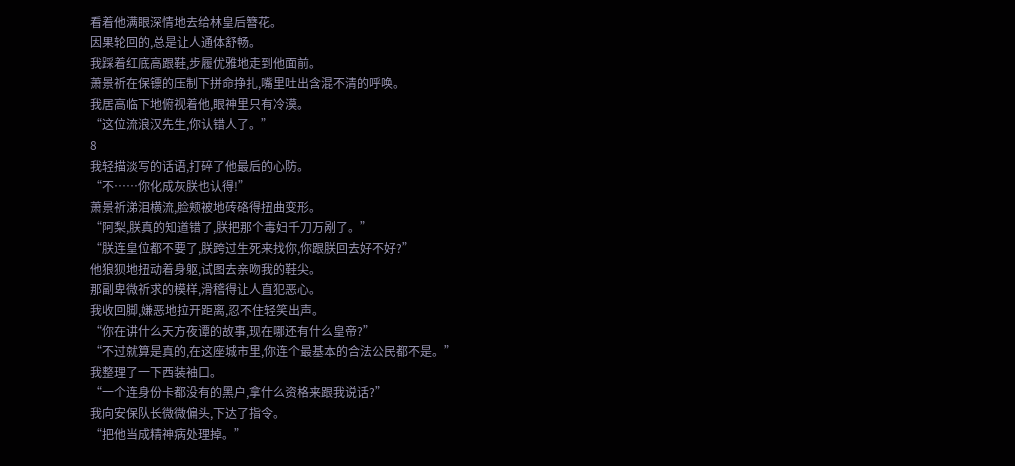看着他满眼深情地去给林皇后簪花。
因果轮回的,总是让人通体舒畅。
我踩着红底高跟鞋,步履优雅地走到他面前。
萧景祈在保镖的压制下拼命挣扎,嘴里吐出含混不清的呼唤。
我居高临下地俯视着他,眼神里只有冷漠。
“这位流浪汉先生,你认错人了。”
8
我轻描淡写的话语,打碎了他最后的心防。
“不……你化成灰朕也认得!”
萧景祈涕泪横流,脸颊被地砖硌得扭曲变形。
“阿梨,朕真的知道错了,朕把那个毒妇千刀万剐了。”
“朕连皇位都不要了,朕跨过生死来找你,你跟朕回去好不好?”
他狼狈地扭动着身躯,试图去亲吻我的鞋尖。
那副卑微祈求的模样,滑稽得让人直犯恶心。
我收回脚,嫌恶地拉开距离,忍不住轻笑出声。
“你在讲什么天方夜谭的故事,现在哪还有什么皇帝?”
“不过就算是真的,在这座城市里,你连个最基本的合法公民都不是。”
我整理了一下西装袖口。
“一个连身份卡都没有的黑户,拿什么资格来跟我说话?”
我向安保队长微微偏头,下达了指令。
“把他当成精神病处理掉。”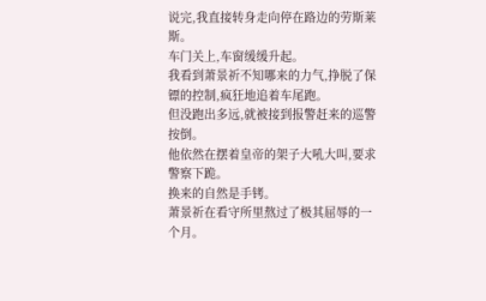说完,我直接转身走向停在路边的劳斯莱斯。
车门关上,车窗缓缓升起。
我看到萧景祈不知哪来的力气,挣脱了保镖的控制,疯狂地追着车尾跑。
但没跑出多远,就被接到报警赶来的巡警按倒。
他依然在摆着皇帝的架子大吼大叫,要求警察下跪。
换来的自然是手铐。
萧景祈在看守所里熬过了极其屈辱的一个月。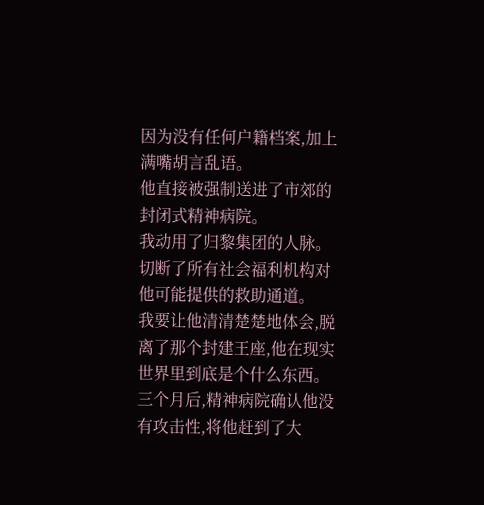因为没有任何户籍档案,加上满嘴胡言乱语。
他直接被强制送进了市郊的封闭式精神病院。
我动用了归黎集团的人脉。
切断了所有社会福利机构对他可能提供的救助通道。
我要让他清清楚楚地体会,脱离了那个封建王座,他在现实世界里到底是个什么东西。
三个月后,精神病院确认他没有攻击性,将他赶到了大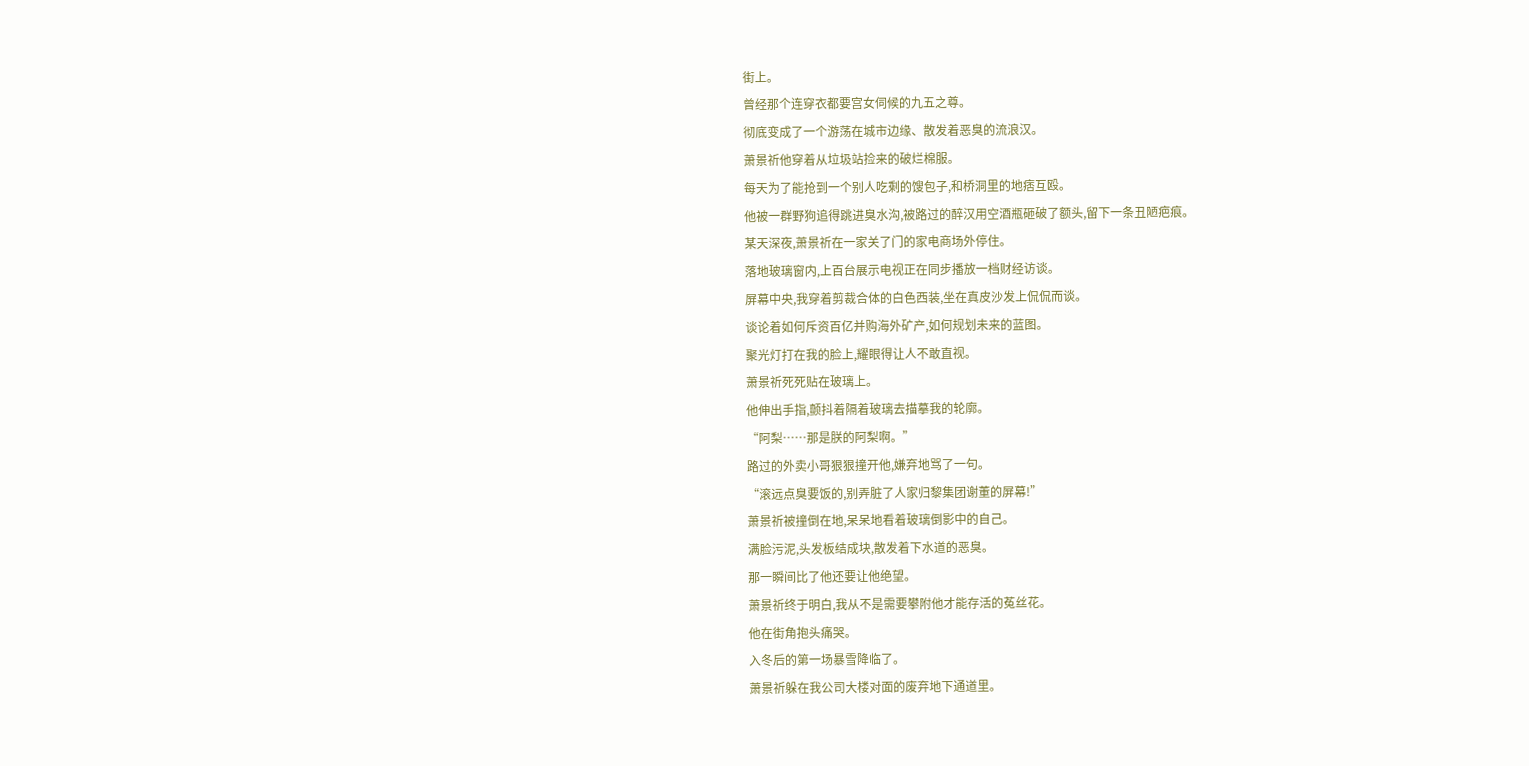街上。
曾经那个连穿衣都要宫女伺候的九五之尊。
彻底变成了一个游荡在城市边缘、散发着恶臭的流浪汉。
萧景祈他穿着从垃圾站捡来的破烂棉服。
每天为了能抢到一个别人吃剩的馊包子,和桥洞里的地痞互殴。
他被一群野狗追得跳进臭水沟,被路过的醉汉用空酒瓶砸破了额头,留下一条丑陋疤痕。
某天深夜,萧景祈在一家关了门的家电商场外停住。
落地玻璃窗内,上百台展示电视正在同步播放一档财经访谈。
屏幕中央,我穿着剪裁合体的白色西装,坐在真皮沙发上侃侃而谈。
谈论着如何斥资百亿并购海外矿产,如何规划未来的蓝图。
聚光灯打在我的脸上,耀眼得让人不敢直视。
萧景祈死死贴在玻璃上。
他伸出手指,颤抖着隔着玻璃去描摹我的轮廓。
“阿梨……那是朕的阿梨啊。”
路过的外卖小哥狠狠撞开他,嫌弃地骂了一句。
“滚远点臭要饭的,别弄脏了人家归黎集团谢董的屏幕!”
萧景祈被撞倒在地,呆呆地看着玻璃倒影中的自己。
满脸污泥,头发板结成块,散发着下水道的恶臭。
那一瞬间比了他还要让他绝望。
萧景祈终于明白,我从不是需要攀附他才能存活的菟丝花。
他在街角抱头痛哭。
入冬后的第一场暴雪降临了。
萧景祈躲在我公司大楼对面的废弃地下通道里。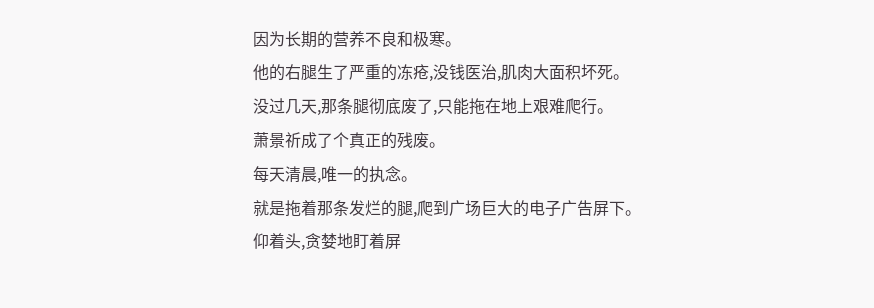因为长期的营养不良和极寒。
他的右腿生了严重的冻疮,没钱医治,肌肉大面积坏死。
没过几天,那条腿彻底废了,只能拖在地上艰难爬行。
萧景祈成了个真正的残废。
每天清晨,唯一的执念。
就是拖着那条发烂的腿,爬到广场巨大的电子广告屏下。
仰着头,贪婪地盯着屏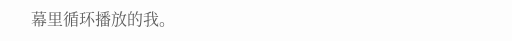幕里循环播放的我。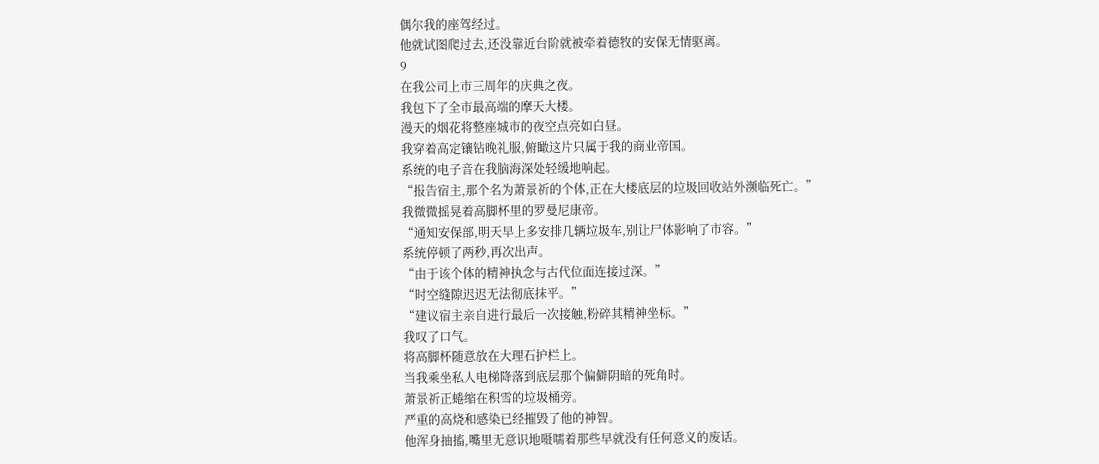偶尔我的座驾经过。
他就试图爬过去,还没靠近台阶就被牵着德牧的安保无情驱离。
9
在我公司上市三周年的庆典之夜。
我包下了全市最高端的摩天大楼。
漫天的烟花将整座城市的夜空点亮如白昼。
我穿着高定镶钻晚礼服,俯瞰这片只属于我的商业帝国。
系统的电子音在我脑海深处轻缓地响起。
“报告宿主,那个名为萧景祈的个体,正在大楼底层的垃圾回收站外濒临死亡。”
我微微摇晃着高脚杯里的罗曼尼康帝。
“通知安保部,明天早上多安排几辆垃圾车,别让尸体影响了市容。”
系统停顿了两秒,再次出声。
“由于该个体的精神执念与古代位面连接过深。”
“时空缝隙迟迟无法彻底抹平。”
“建议宿主亲自进行最后一次接触,粉碎其精神坐标。”
我叹了口气。
将高脚杯随意放在大理石护栏上。
当我乘坐私人电梯降落到底层那个偏僻阴暗的死角时。
萧景祈正蜷缩在积雪的垃圾桶旁。
严重的高烧和感染已经摧毁了他的神智。
他浑身抽搐,嘴里无意识地嗫嚅着那些早就没有任何意义的废话。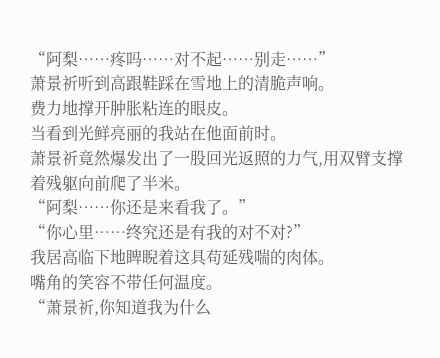“阿梨……疼吗……对不起……别走……”
萧景祈听到高跟鞋踩在雪地上的清脆声响。
费力地撑开肿胀粘连的眼皮。
当看到光鲜亮丽的我站在他面前时。
萧景祈竟然爆发出了一股回光返照的力气,用双臂支撑着残躯向前爬了半米。
“阿梨……你还是来看我了。”
“你心里……终究还是有我的对不对?”
我居高临下地睥睨着这具苟延残喘的肉体。
嘴角的笑容不带任何温度。
“萧景祈,你知道我为什么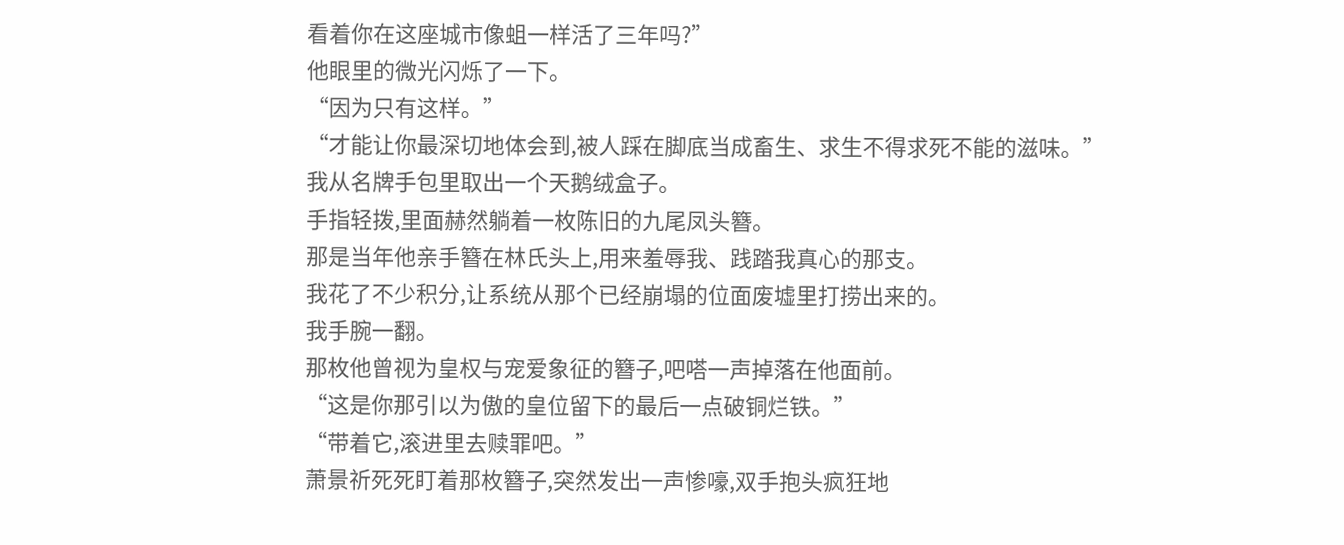看着你在这座城市像蛆一样活了三年吗?”
他眼里的微光闪烁了一下。
“因为只有这样。”
“才能让你最深切地体会到,被人踩在脚底当成畜生、求生不得求死不能的滋味。”
我从名牌手包里取出一个天鹅绒盒子。
手指轻拨,里面赫然躺着一枚陈旧的九尾凤头簪。
那是当年他亲手簪在林氏头上,用来羞辱我、践踏我真心的那支。
我花了不少积分,让系统从那个已经崩塌的位面废墟里打捞出来的。
我手腕一翻。
那枚他曾视为皇权与宠爱象征的簪子,吧嗒一声掉落在他面前。
“这是你那引以为傲的皇位留下的最后一点破铜烂铁。”
“带着它,滚进里去赎罪吧。”
萧景祈死死盯着那枚簪子,突然发出一声惨嚎,双手抱头疯狂地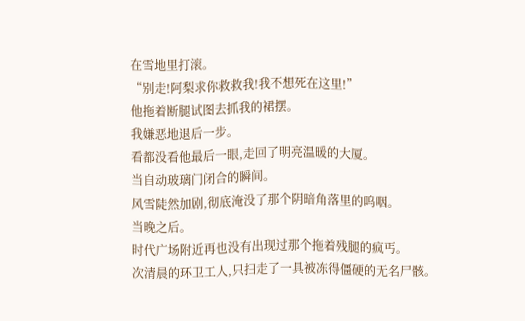在雪地里打滚。
“别走!阿梨求你救救我!我不想死在这里!”
他拖着断腿试图去抓我的裙摆。
我嫌恶地退后一步。
看都没看他最后一眼,走回了明亮温暖的大厦。
当自动玻璃门闭合的瞬间。
风雪陡然加剧,彻底淹没了那个阴暗角落里的呜咽。
当晚之后。
时代广场附近再也没有出现过那个拖着残腿的疯丐。
次清晨的环卫工人,只扫走了一具被冻得僵硬的无名尸骸。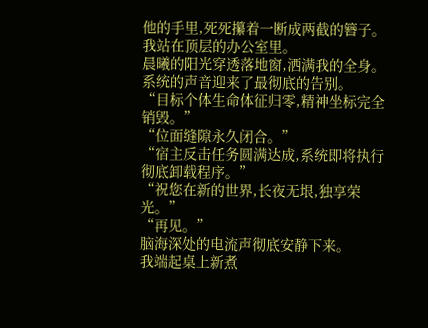他的手里,死死攥着一断成两截的簪子。
我站在顶层的办公室里。
晨曦的阳光穿透落地窗,洒满我的全身。
系统的声音迎来了最彻底的告别。
“目标个体生命体征归零,精神坐标完全销毁。”
“位面缝隙永久闭合。”
“宿主反击任务圆满达成,系统即将执行彻底卸载程序。”
“祝您在新的世界,长夜无垠,独享荣光。”
“再见。”
脑海深处的电流声彻底安静下来。
我端起桌上新煮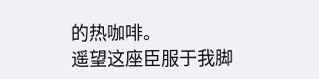的热咖啡。
遥望这座臣服于我脚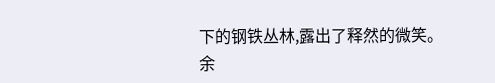下的钢铁丛林,露出了释然的微笑。
余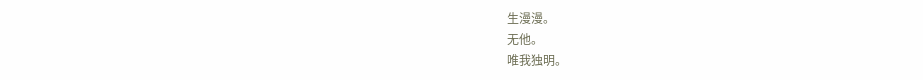生漫漫。
无他。
唯我独明。